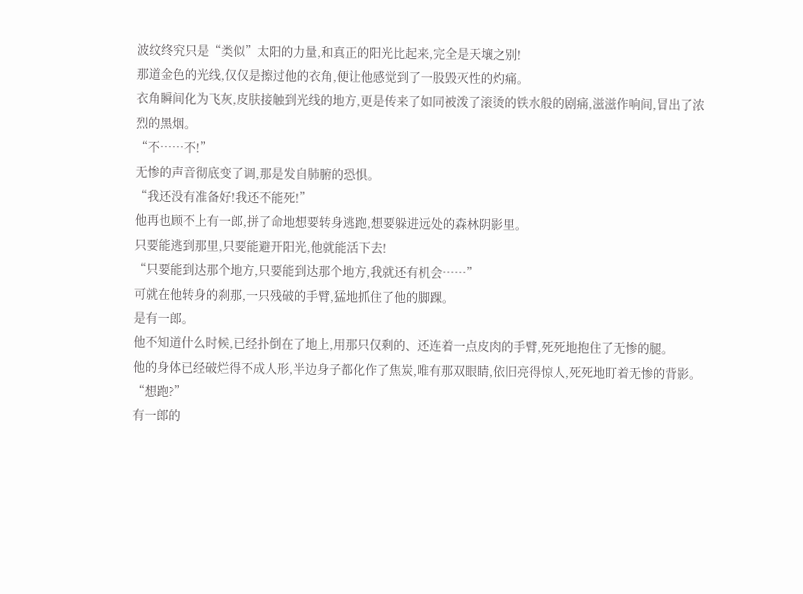波纹终究只是“类似”太阳的力量,和真正的阳光比起来,完全是天壤之别!
那道金色的光线,仅仅是擦过他的衣角,便让他感觉到了一股毁灭性的灼痛。
衣角瞬间化为飞灰,皮肤接触到光线的地方,更是传来了如同被泼了滚烫的铁水般的剧痛,滋滋作响间,冒出了浓烈的黑烟。
“不……不!”
无惨的声音彻底变了调,那是发自肺腑的恐惧。
“我还没有准备好!我还不能死!”
他再也顾不上有一郎,拼了命地想要转身逃跑,想要躲进远处的森林阴影里。
只要能逃到那里,只要能避开阳光,他就能活下去!
“只要能到达那个地方,只要能到达那个地方,我就还有机会……”
可就在他转身的刹那,一只残破的手臂,猛地抓住了他的脚踝。
是有一郎。
他不知道什么时候,已经扑倒在了地上,用那只仅剩的、还连着一点皮肉的手臂,死死地抱住了无惨的腿。
他的身体已经破烂得不成人形,半边身子都化作了焦炭,唯有那双眼睛,依旧亮得惊人,死死地盯着无惨的背影。
“想跑?”
有一郎的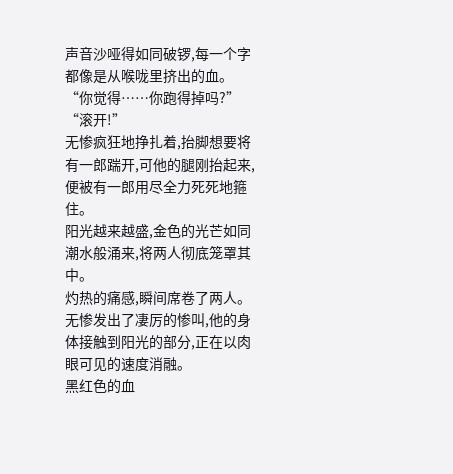声音沙哑得如同破锣,每一个字都像是从喉咙里挤出的血。
“你觉得……你跑得掉吗?”
“滚开!”
无惨疯狂地挣扎着,抬脚想要将有一郎踹开,可他的腿刚抬起来,便被有一郎用尽全力死死地箍住。
阳光越来越盛,金色的光芒如同潮水般涌来,将两人彻底笼罩其中。
灼热的痛感,瞬间席卷了两人。
无惨发出了凄厉的惨叫,他的身体接触到阳光的部分,正在以肉眼可见的速度消融。
黑红色的血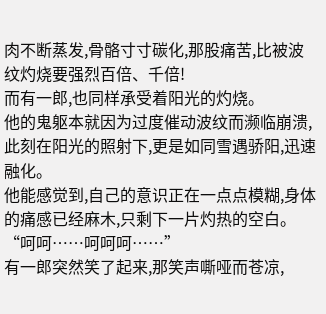肉不断蒸发,骨骼寸寸碳化,那股痛苦,比被波纹灼烧要强烈百倍、千倍!
而有一郎,也同样承受着阳光的灼烧。
他的鬼躯本就因为过度催动波纹而濒临崩溃,此刻在阳光的照射下,更是如同雪遇骄阳,迅速融化。
他能感觉到,自己的意识正在一点点模糊,身体的痛感已经麻木,只剩下一片灼热的空白。
“呵呵……呵呵呵……”
有一郎突然笑了起来,那笑声嘶哑而苍凉,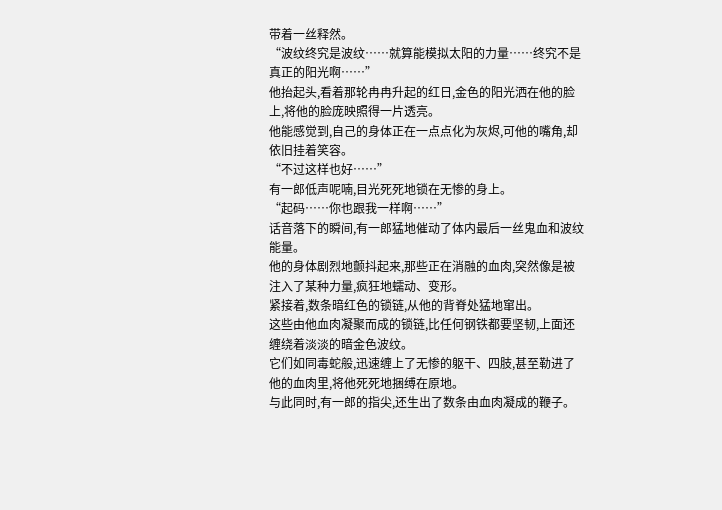带着一丝释然。
“波纹终究是波纹……就算能模拟太阳的力量……终究不是真正的阳光啊……”
他抬起头,看着那轮冉冉升起的红日,金色的阳光洒在他的脸上,将他的脸庞映照得一片透亮。
他能感觉到,自己的身体正在一点点化为灰烬,可他的嘴角,却依旧挂着笑容。
“不过这样也好……”
有一郎低声呢喃,目光死死地锁在无惨的身上。
“起码……你也跟我一样啊……”
话音落下的瞬间,有一郎猛地催动了体内最后一丝鬼血和波纹能量。
他的身体剧烈地颤抖起来,那些正在消融的血肉,突然像是被注入了某种力量,疯狂地蠕动、变形。
紧接着,数条暗红色的锁链,从他的背脊处猛地窜出。
这些由他血肉凝聚而成的锁链,比任何钢铁都要坚韧,上面还缠绕着淡淡的暗金色波纹。
它们如同毒蛇般,迅速缠上了无惨的躯干、四肢,甚至勒进了他的血肉里,将他死死地捆缚在原地。
与此同时,有一郎的指尖,还生出了数条由血肉凝成的鞭子。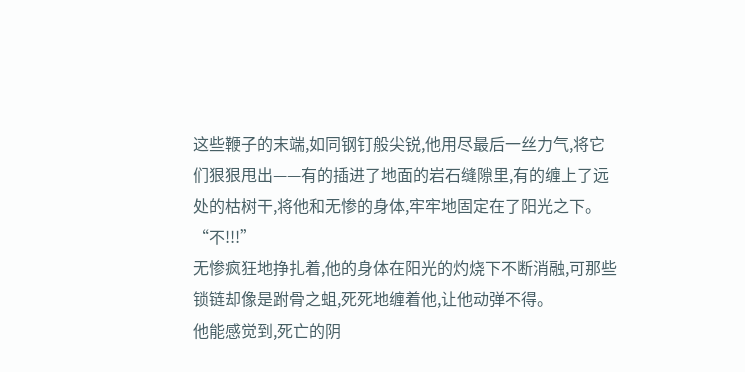这些鞭子的末端,如同钢钉般尖锐,他用尽最后一丝力气,将它们狠狠甩出——有的插进了地面的岩石缝隙里,有的缠上了远处的枯树干,将他和无惨的身体,牢牢地固定在了阳光之下。
“不!!!”
无惨疯狂地挣扎着,他的身体在阳光的灼烧下不断消融,可那些锁链却像是跗骨之蛆,死死地缠着他,让他动弹不得。
他能感觉到,死亡的阴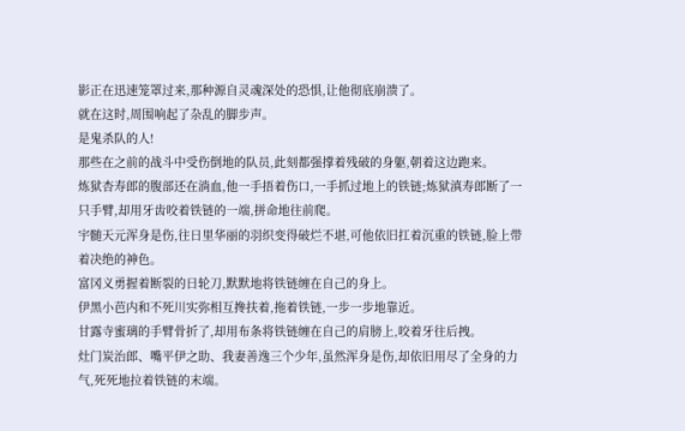影正在迅速笼罩过来,那种源自灵魂深处的恐惧,让他彻底崩溃了。
就在这时,周围响起了杂乱的脚步声。
是鬼杀队的人!
那些在之前的战斗中受伤倒地的队员,此刻都强撑着残破的身躯,朝着这边跑来。
炼狱杏寿郎的腹部还在淌血,他一手捂着伤口,一手抓过地上的铁链;炼狱滇寿郎断了一只手臂,却用牙齿咬着铁链的一端,拼命地往前爬。
宇髄天元浑身是伤,往日里华丽的羽织变得破烂不堪,可他依旧扛着沉重的铁链,脸上带着决绝的神色。
富冈义勇握着断裂的日轮刀,默默地将铁链缠在自己的身上。
伊黑小芭内和不死川实弥相互搀扶着,拖着铁链,一步一步地靠近。
甘露寺蜜璃的手臂骨折了,却用布条将铁链缠在自己的肩膀上,咬着牙往后拽。
灶门炭治郎、嘴平伊之助、我妻善逸三个少年,虽然浑身是伤,却依旧用尽了全身的力气,死死地拉着铁链的末端。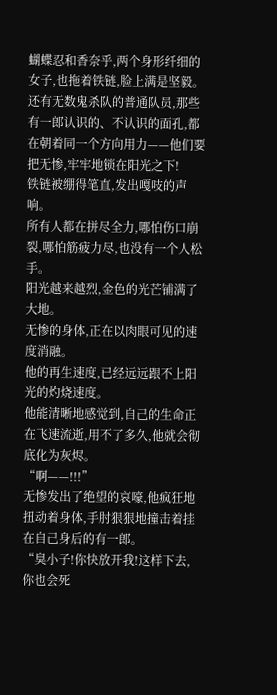蝴蝶忍和香奈乎,两个身形纤细的女子,也拖着铁链,脸上满是坚毅。
还有无数鬼杀队的普通队员,那些有一郎认识的、不认识的面孔,都在朝着同一个方向用力——他们要把无惨,牢牢地锁在阳光之下!
铁链被绷得笔直,发出嘎吱的声响。
所有人都在拼尽全力,哪怕伤口崩裂,哪怕筋疲力尽,也没有一个人松手。
阳光越来越烈,金色的光芒铺满了大地。
无惨的身体,正在以肉眼可见的速度消融。
他的再生速度,已经远远跟不上阳光的灼烧速度。
他能清晰地感觉到,自己的生命正在飞速流逝,用不了多久,他就会彻底化为灰烬。
“啊——!!!”
无惨发出了绝望的哀嚎,他疯狂地扭动着身体,手肘狠狠地撞击着挂在自己身后的有一郎。
“臭小子!你快放开我!这样下去,你也会死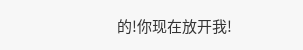的!你现在放开我!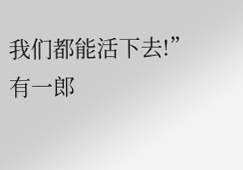我们都能活下去!”
有一郎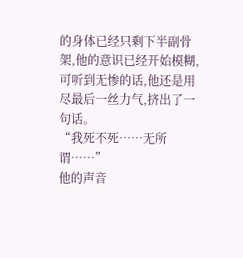的身体已经只剩下半副骨架,他的意识已经开始模糊,可听到无惨的话,他还是用尽最后一丝力气,挤出了一句话。
“我死不死……无所谓……”
他的声音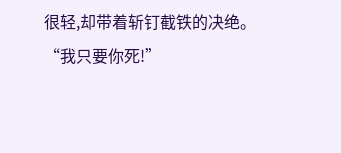很轻,却带着斩钉截铁的决绝。
“我只要你死!”